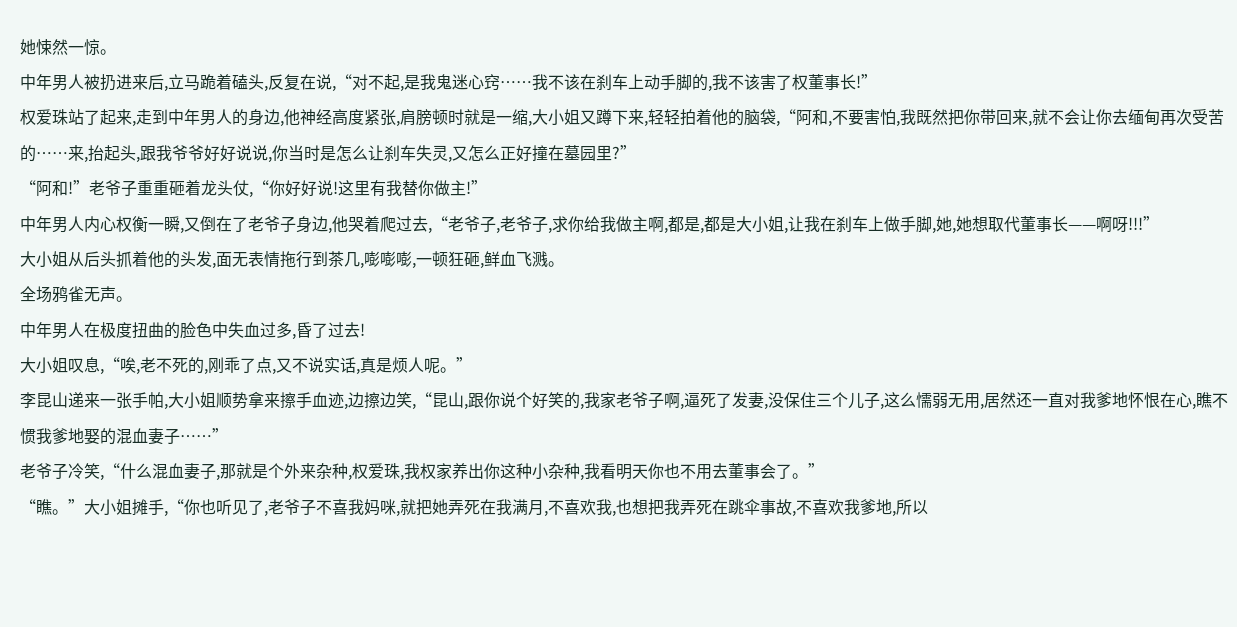她悚然一惊。
中年男人被扔进来后,立马跪着磕头,反复在说,“对不起,是我鬼迷心窍……我不该在刹车上动手脚的,我不该害了权董事长!”
权爱珠站了起来,走到中年男人的身边,他神经高度紧张,肩膀顿时就是一缩,大小姐又蹲下来,轻轻拍着他的脑袋,“阿和,不要害怕,我既然把你带回来,就不会让你去缅甸再次受苦的……来,抬起头,跟我爷爷好好说说,你当时是怎么让刹车失灵,又怎么正好撞在墓园里?”
“阿和!”老爷子重重砸着龙头仗,“你好好说!这里有我替你做主!”
中年男人内心权衡一瞬,又倒在了老爷子身边,他哭着爬过去,“老爷子,老爷子,求你给我做主啊,都是,都是大小姐,让我在刹车上做手脚,她,她想取代董事长——啊呀!!!”
大小姐从后头抓着他的头发,面无表情拖行到茶几,嘭嘭嘭,一顿狂砸,鲜血飞溅。
全场鸦雀无声。
中年男人在极度扭曲的脸色中失血过多,昏了过去!
大小姐叹息,“唉,老不死的,刚乖了点,又不说实话,真是烦人呢。”
李昆山递来一张手帕,大小姐顺势拿来擦手血迹,边擦边笑,“昆山,跟你说个好笑的,我家老爷子啊,逼死了发妻,没保住三个儿子,这么懦弱无用,居然还一直对我爹地怀恨在心,瞧不惯我爹地娶的混血妻子……”
老爷子冷笑,“什么混血妻子,那就是个外来杂种,权爱珠,我权家养出你这种小杂种,我看明天你也不用去董事会了。”
“瞧。”大小姐摊手,“你也听见了,老爷子不喜我妈咪,就把她弄死在我满月,不喜欢我,也想把我弄死在跳伞事故,不喜欢我爹地,所以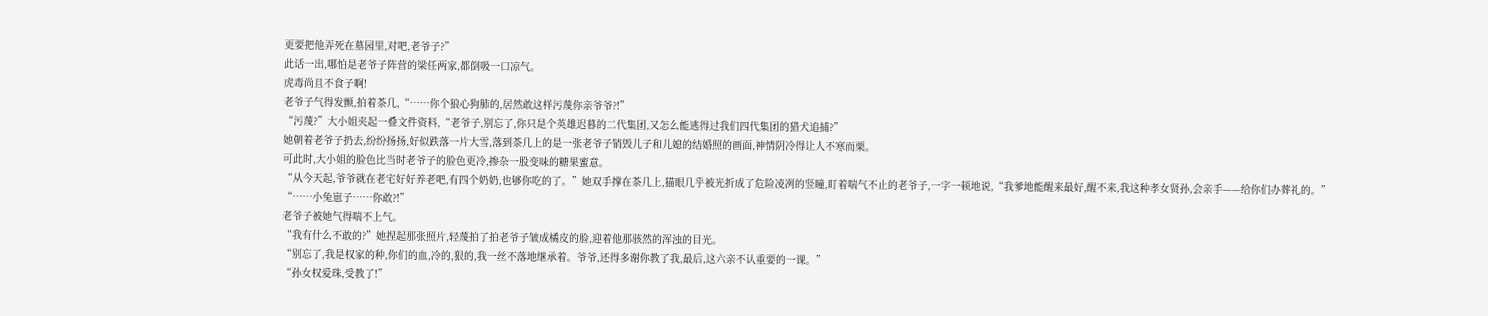更要把他弄死在墓园里,对吧,老爷子?”
此话一出,哪怕是老爷子阵营的梁任两家,都倒吸一口凉气。
虎毒尚且不食子啊!
老爷子气得发颤,拍着茶几,“……你个狼心狗肺的,居然敢这样污蔑你亲爷爷?!”
“污蔑?”大小姐夹起一叠文件资料,“老爷子,别忘了,你只是个英雄迟暮的二代集团,又怎么能逃得过我们四代集团的猎犬追捕?”
她朝着老爷子扔去,纷纷扬扬,好似跌落一片大雪,落到茶几上的是一张老爷子销毁儿子和儿媳的结婚照的画面,神情阴冷得让人不寒而栗。
可此时,大小姐的脸色比当时老爷子的脸色更冷,掺杂一股变味的糖果蜜意。
“从今天起,爷爷就在老宅好好养老吧,有四个奶奶,也够你吃的了。”她双手撑在茶几上,猫眼几乎被光折成了危险凌冽的竖瞳,盯着喘气不止的老爷子,一字一顿地说,“我爹地能醒来最好,醒不来,我这种孝女贤孙,会亲手——给你们办葬礼的。”
“……小兔崽子……你敢?!”
老爷子被她气得喘不上气。
“我有什么不敢的?”她捏起那张照片,轻蔑拍了拍老爷子皱成橘皮的脸,迎着他那骇然的浑浊的目光。
“别忘了,我是权家的种,你们的血,冷的,狠的,我一丝不落地继承着。爷爷,还得多谢你教了我,最后,这六亲不认重要的一课。”
“孙女权爱珠,受教了!”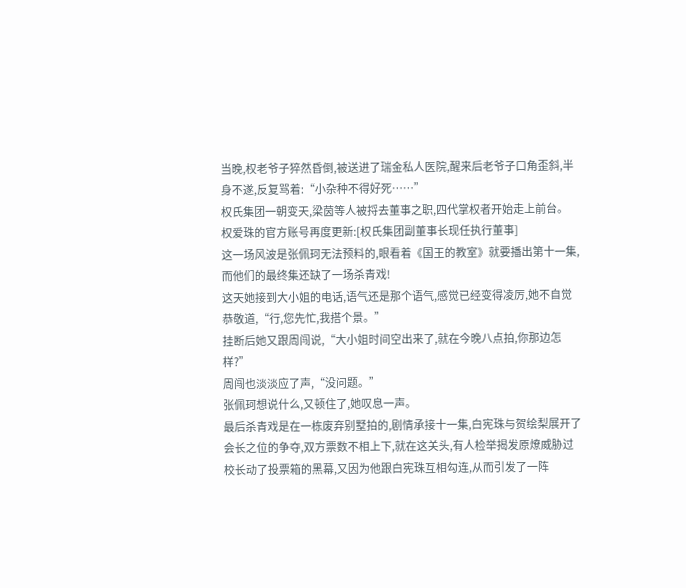当晚,权老爷子猝然昏倒,被送进了瑞金私人医院,醒来后老爷子口角歪斜,半身不遂,反复骂着:“小杂种不得好死……”
权氏集团一朝变天,梁茵等人被捋去董事之职,四代掌权者开始走上前台。
权爱珠的官方账号再度更新:[权氏集团副董事长现任执行董事]
这一场风波是张佩珂无法预料的,眼看着《国王的教室》就要播出第十一集,而他们的最终集还缺了一场杀青戏!
这天她接到大小姐的电话,语气还是那个语气,感觉已经变得凌厉,她不自觉恭敬道,“行,您先忙,我搭个景。”
挂断后她又跟周闯说,“大小姐时间空出来了,就在今晚八点拍,你那边怎样?”
周闯也淡淡应了声,“没问题。”
张佩珂想说什么,又顿住了,她叹息一声。
最后杀青戏是在一栋废弃别墅拍的,剧情承接十一集,白宪珠与贺绘梨展开了会长之位的争夺,双方票数不相上下,就在这关头,有人检举揭发原燎威胁过校长动了投票箱的黑幕,又因为他跟白宪珠互相勾连,从而引发了一阵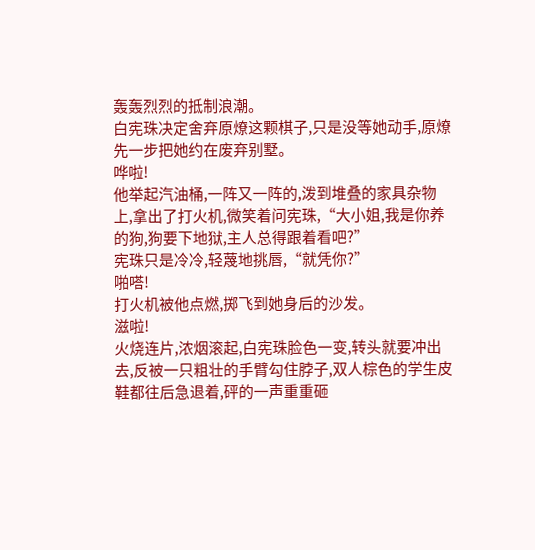轰轰烈烈的抵制浪潮。
白宪珠决定舍弃原燎这颗棋子,只是没等她动手,原燎先一步把她约在废弃别墅。
哗啦!
他举起汽油桶,一阵又一阵的,泼到堆叠的家具杂物上,拿出了打火机,微笑着问宪珠,“大小姐,我是你养的狗,狗要下地狱,主人总得跟着看吧?”
宪珠只是冷冷,轻蔑地挑唇,“就凭你?”
啪嗒!
打火机被他点燃,掷飞到她身后的沙发。
滋啦!
火烧连片,浓烟滚起,白宪珠脸色一变,转头就要冲出去,反被一只粗壮的手臂勾住脖子,双人棕色的学生皮鞋都往后急退着,砰的一声重重砸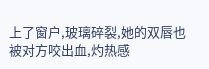上了窗户,玻璃碎裂,她的双唇也被对方咬出血,灼热感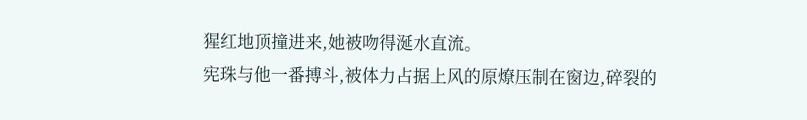猩红地顶撞进来,她被吻得涎水直流。
宪珠与他一番搏斗,被体力占据上风的原燎压制在窗边,碎裂的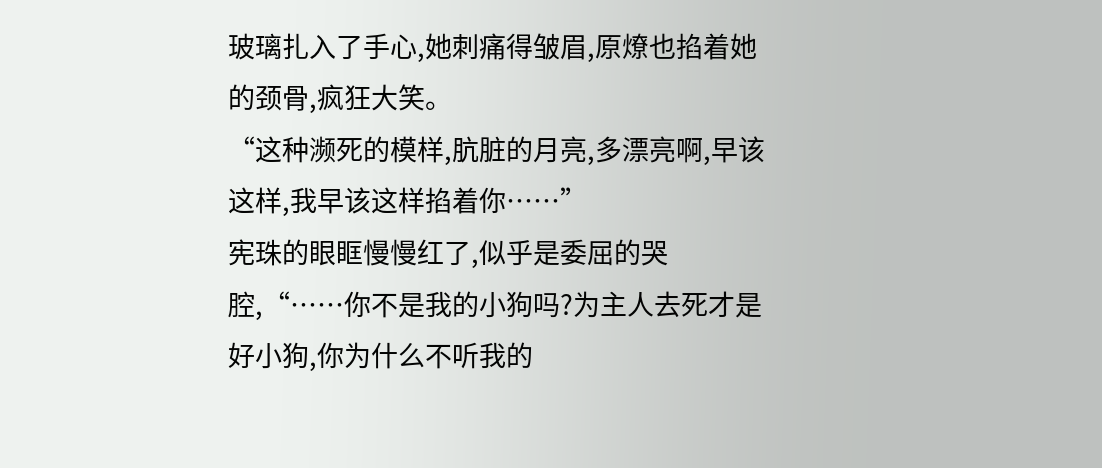玻璃扎入了手心,她刺痛得皱眉,原燎也掐着她的颈骨,疯狂大笑。
“这种濒死的模样,肮脏的月亮,多漂亮啊,早该这样,我早该这样掐着你……”
宪珠的眼眶慢慢红了,似乎是委屈的哭腔,“……你不是我的小狗吗?为主人去死才是好小狗,你为什么不听我的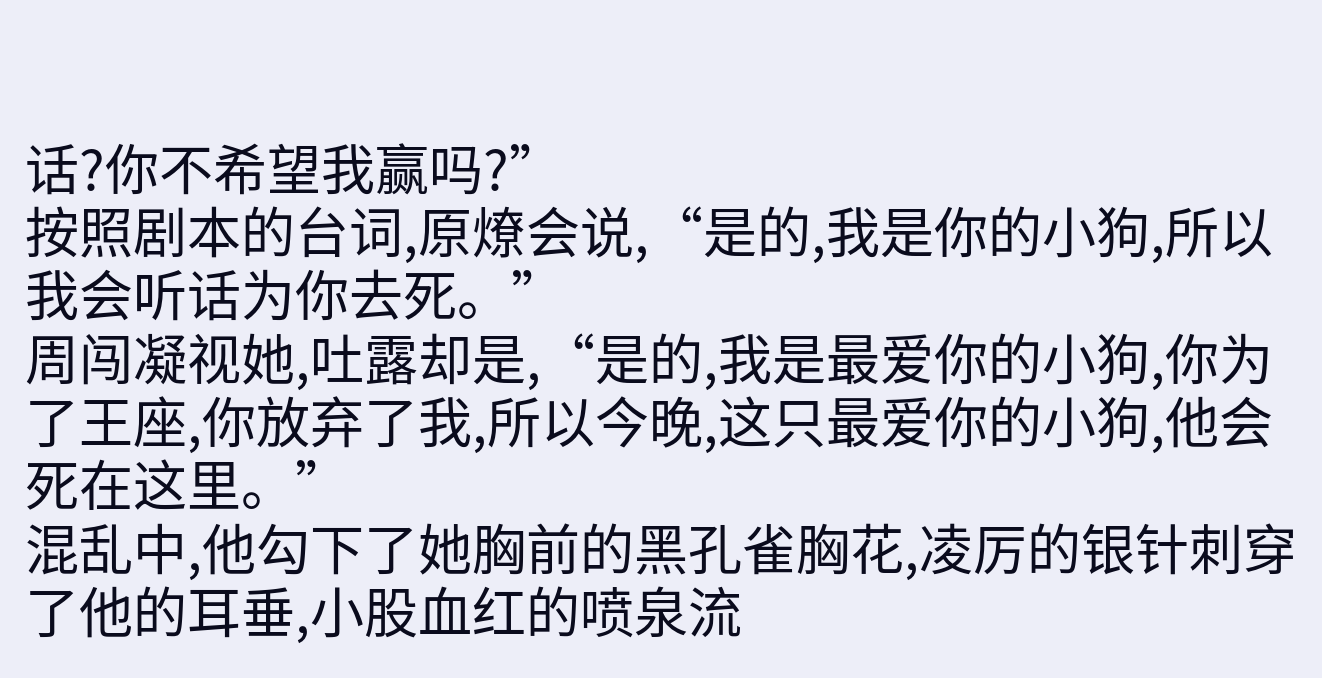话?你不希望我赢吗?”
按照剧本的台词,原燎会说,“是的,我是你的小狗,所以我会听话为你去死。”
周闯凝视她,吐露却是,“是的,我是最爱你的小狗,你为了王座,你放弃了我,所以今晚,这只最爱你的小狗,他会死在这里。”
混乱中,他勾下了她胸前的黑孔雀胸花,凌厉的银针刺穿了他的耳垂,小股血红的喷泉流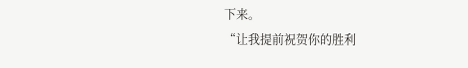下来。
“让我提前祝贺你的胜利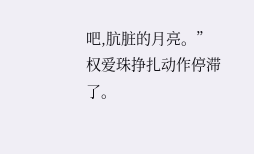吧,肮脏的月亮。”
权爱珠挣扎动作停滞了。